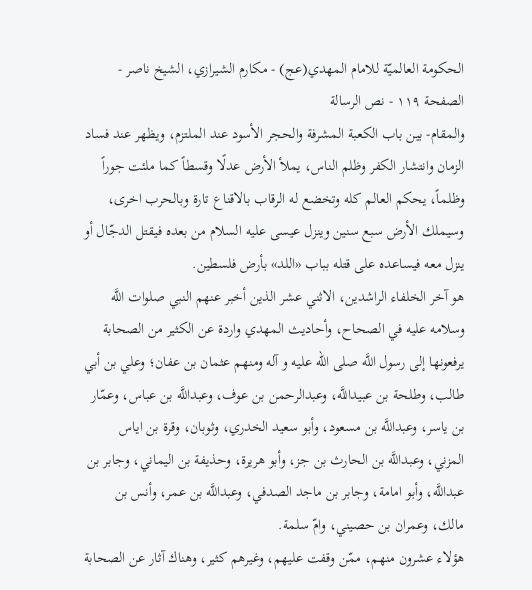الحكومة العالميّة للامام المهدي(عج) - مكارم الشيرازي، الشيخ ناصر - الصفحة ١١٩ - نص الرسالة
والمقام- بين باب الكعبة المشرفة والحجر الأسود عند الملتزم، ويظهر عند فساد الزمان وانتشار الكفر وظلم الناس، يملأ الأرض عدلًا وقسطاً كما ملئت جوراً وظلماً، يحكم العالم كله وتخضع له الرقاب بالاقناع تارة وبالحرب اخرى، وسيملك الأرض سبع سنين وينزل عيسى عليه السلام من بعده فيقتل الدجّال أو ينزل معه فيساعده على قتله بباب «اللد» بأرض فلسطين.
هو آخر الخلفاء الراشدين، الاثني عشر الذين أخبر عنهم النبي صلوات اللَّه وسلامه عليه في الصحاح، وأحاديث المهدي واردة عن الكثير من الصحابة يرفعونها إلى رسول اللَّه صلى الله عليه و آله ومنهم عثمان بن عفان؛ وعلي بن أبي طالب، وطلحة بن عبيداللَّه، وعبدالرحمن بن عوف، وعبداللَّه بن عباس، وعمّار بن ياسر، وعبداللَّه بن مسعود، وأبو سعيد الخدري، وثوبان، وقرة بن اياس المزني، وعبداللَّه بن الحارث بن جز، وأبو هريرة، وحذيفة بن اليماني، وجابر بن عبداللَّه، وأبو امامة، وجابر بن ماجد الصدفي، وعبداللَّه بن عمر، وأنس بن مالك، وعمران بن حصيني، وامّ سلمة.
هؤلاء عشرون منهم، ممّن وقفت عليهم، وغيرهم كثير، وهناك آثار عن الصحابة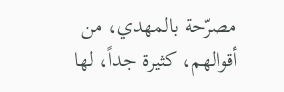مصرّحة بالمهدي، من أقوالهم، كثيرة جداً، لها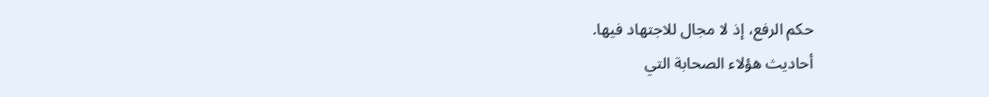حكم الرفع، إذ لا مجال للاجتهاد فيها.
أحاديث هؤلاء الصحابة التي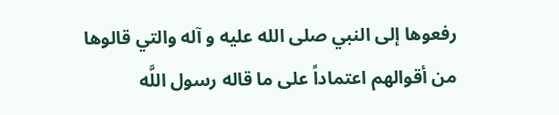رفعوها إلى النبي صلى الله عليه و آله والتي قالوها من أقوالهم اعتماداً على ما قاله رسول اللَّه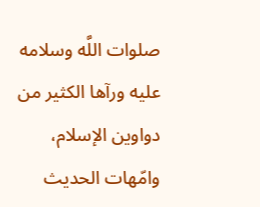صلوات اللَّه وسلامه عليه ورآها الكثير من دواوين الإسلام، وامّهات الحديث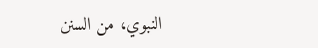النبوي، من السنن